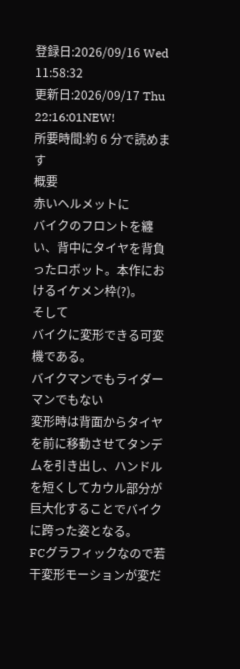登録日:2026/09/16 Wed 11:58:32
更新日:2026/09/17 Thu 22:16:01NEW!
所要時間:約 6 分で読めます
概要
赤いヘルメットに
バイクのフロントを纏い、背中にタイヤを背負ったロボット。本作におけるイケメン枠(?)。
そして
バイクに変形できる可変機である。
バイクマンでもライダーマンでもない
変形時は背面からタイヤを前に移動させてタンデムを引き出し、ハンドルを短くしてカウル部分が巨大化することでバイクに跨った姿となる。
FCグラフィックなので若干変形モーションが変だ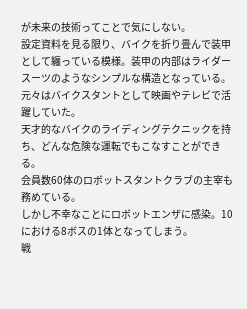が未来の技術ってことで気にしない。
設定資料を見る限り、バイクを折り畳んで装甲として纏っている模様。装甲の内部はライダースーツのようなシンプルな構造となっている。
元々はバイクスタントとして映画やテレビで活躍していた。
天才的なバイクのライディングテクニックを持ち、どんな危険な運転でもこなすことができる。
会員数60体のロボットスタントクラブの主宰も務めている。
しかし不幸なことにロボットエンザに感染。10における8ボスの1体となってしまう。
戦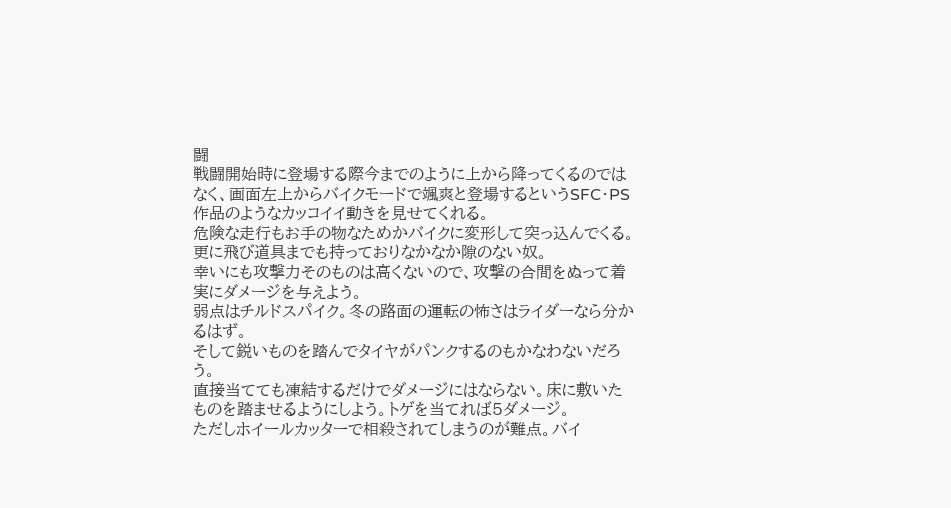闘
戦闘開始時に登場する際今までのように上から降ってくるのではなく、画面左上からバイクモードで颯爽と登場するというSFC・PS作品のようなカッコイイ動きを見せてくれる。
危険な走行もお手の物なためかバイクに変形して突っ込んでくる。更に飛び道具までも持っておりなかなか隙のない奴。
幸いにも攻撃力そのものは高くないので、攻撃の合間をぬって着実にダメージを与えよう。
弱点はチルドスパイク。冬の路面の運転の怖さはライダーなら分かるはず。
そして鋭いものを踏んでタイヤがパンクするのもかなわないだろう。
直接当てても凍結するだけでダメージにはならない。床に敷いたものを踏ませるようにしよう。トゲを当てれば5ダメージ。
ただしホイールカッターで相殺されてしまうのが難点。バイ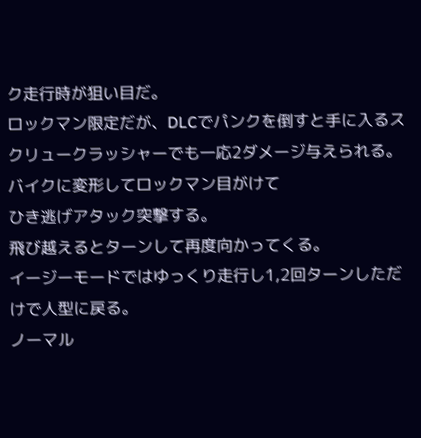ク走行時が狙い目だ。
ロックマン限定だが、DLCでパンクを倒すと手に入るスクリュークラッシャーでも一応2ダメージ与えられる。
バイクに変形してロックマン目がけて
ひき逃げアタック突撃する。
飛び越えるとターンして再度向かってくる。
イージーモードではゆっくり走行し1,2回ターンしただけで人型に戻る。
ノーマル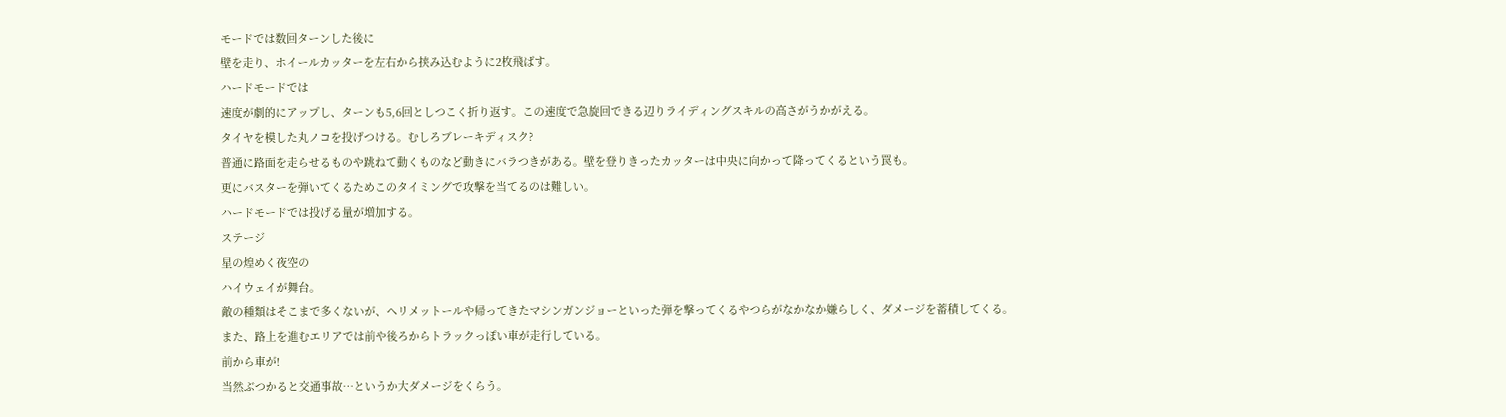モードでは数回ターンした後に
壁を走り、ホイールカッターを左右から挟み込むように2枚飛ばす。
ハードモードでは
速度が劇的にアップし、ターンも5,6回としつこく折り返す。この速度で急旋回できる辺りライディングスキルの高さがうかがえる。
タイヤを模した丸ノコを投げつける。むしろブレーキディスク?
普通に路面を走らせるものや跳ねて動くものなど動きにバラつきがある。壁を登りきったカッターは中央に向かって降ってくるという罠も。
更にバスターを弾いてくるためこのタイミングで攻撃を当てるのは難しい。
ハードモードでは投げる量が増加する。
ステージ
星の煌めく夜空の
ハイウェイが舞台。
敵の種類はそこまで多くないが、ヘリメットールや帰ってきたマシンガンジョーといった弾を撃ってくるやつらがなかなか嫌らしく、ダメージを蓄積してくる。
また、路上を進むエリアでは前や後ろからトラックっぽい車が走行している。
前から車が!
当然ぶつかると交通事故…というか大ダメージをくらう。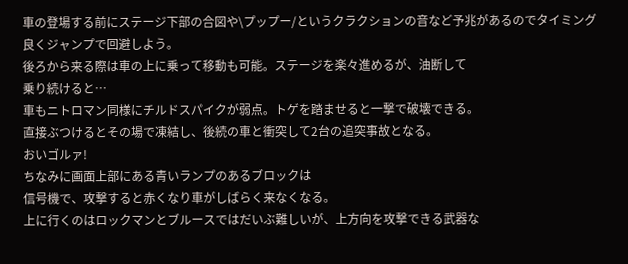車の登場する前にステージ下部の合図や\プップー/というクラクションの音など予兆があるのでタイミング良くジャンプで回避しよう。
後ろから来る際は車の上に乗って移動も可能。ステージを楽々進めるが、油断して
乗り続けると…
車もニトロマン同様にチルドスパイクが弱点。トゲを踏ませると一撃で破壊できる。
直接ぶつけるとその場で凍結し、後続の車と衝突して2台の追突事故となる。
おいゴルァ!
ちなみに画面上部にある青いランプのあるブロックは
信号機で、攻撃すると赤くなり車がしばらく来なくなる。
上に行くのはロックマンとブルースではだいぶ難しいが、上方向を攻撃できる武器な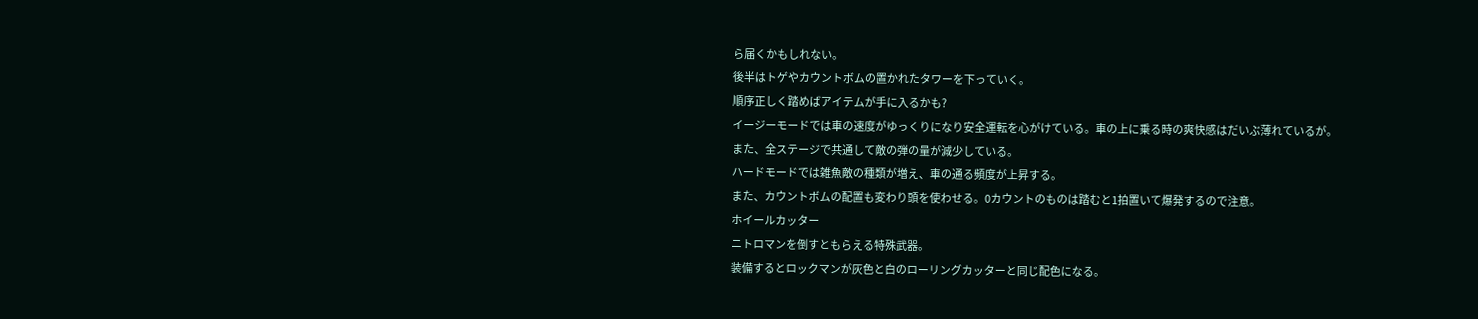ら届くかもしれない。
後半はトゲやカウントボムの置かれたタワーを下っていく。
順序正しく踏めばアイテムが手に入るかも?
イージーモードでは車の速度がゆっくりになり安全運転を心がけている。車の上に乗る時の爽快感はだいぶ薄れているが。
また、全ステージで共通して敵の弾の量が減少している。
ハードモードでは雑魚敵の種類が増え、車の通る頻度が上昇する。
また、カウントボムの配置も変わり頭を使わせる。0カウントのものは踏むと1拍置いて爆発するので注意。
ホイールカッター
ニトロマンを倒すともらえる特殊武器。
装備するとロックマンが灰色と白のローリングカッターと同じ配色になる。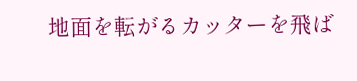地面を転がるカッターを飛ば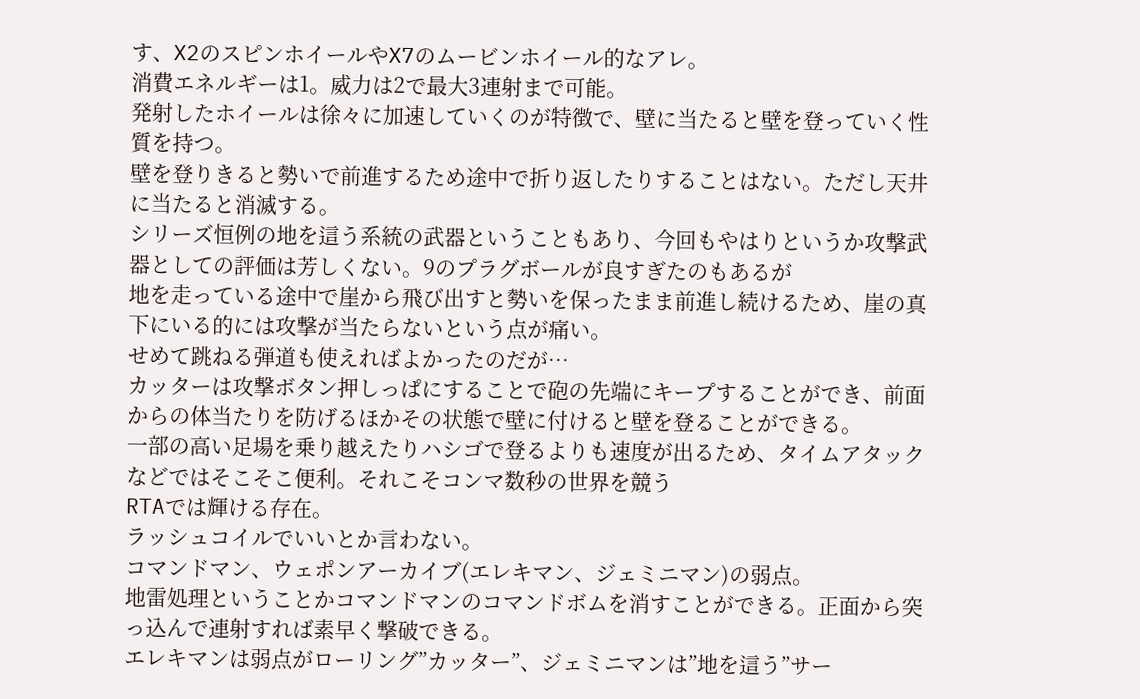す、X2のスピンホイールやX7のムービンホイール的なアレ。
消費エネルギーは1。威力は2で最大3連射まで可能。
発射したホイールは徐々に加速していくのが特徴で、壁に当たると壁を登っていく性質を持つ。
壁を登りきると勢いで前進するため途中で折り返したりすることはない。ただし天井に当たると消滅する。
シリーズ恒例の地を這う系統の武器ということもあり、今回もやはりというか攻撃武器としての評価は芳しくない。9のプラグボールが良すぎたのもあるが
地を走っている途中で崖から飛び出すと勢いを保ったまま前進し続けるため、崖の真下にいる的には攻撃が当たらないという点が痛い。
せめて跳ねる弾道も使えればよかったのだが…
カッターは攻撃ボタン押しっぱにすることで砲の先端にキープすることができ、前面からの体当たりを防げるほかその状態で壁に付けると壁を登ることができる。
一部の高い足場を乗り越えたりハシゴで登るよりも速度が出るため、タイムアタックなどではそこそこ便利。それこそコンマ数秒の世界を競う
RTAでは輝ける存在。
ラッシュコイルでいいとか言わない。
コマンドマン、ウェポンアーカイブ(エレキマン、ジェミニマン)の弱点。
地雷処理ということかコマンドマンのコマンドボムを消すことができる。正面から突っ込んで連射すれば素早く撃破できる。
エレキマンは弱点がローリング”カッター”、ジェミニマンは”地を這う”サー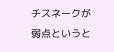チスネークが弱点というと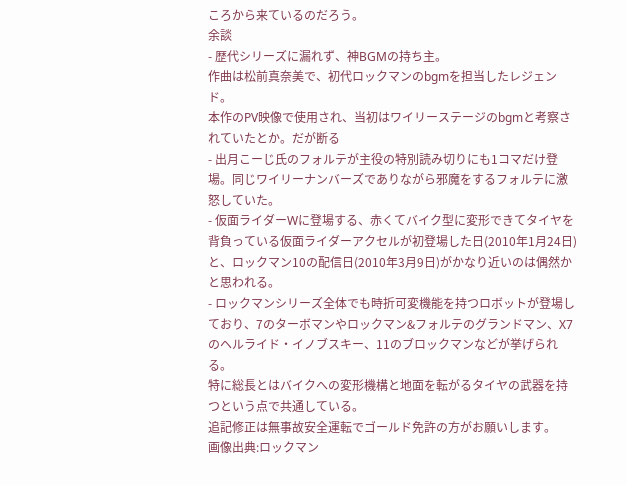ころから来ているのだろう。
余談
- 歴代シリーズに漏れず、神BGMの持ち主。
作曲は松前真奈美で、初代ロックマンのbgmを担当したレジェンド。
本作のPV映像で使用され、当初はワイリーステージのbgmと考察されていたとか。だが断る
- 出月こーじ氏のフォルテが主役の特別読み切りにも1コマだけ登場。同じワイリーナンバーズでありながら邪魔をするフォルテに激怒していた。
- 仮面ライダーWに登場する、赤くてバイク型に変形できてタイヤを背負っている仮面ライダーアクセルが初登場した日(2010年1月24日)と、ロックマン10の配信日(2010年3月9日)がかなり近いのは偶然かと思われる。
- ロックマンシリーズ全体でも時折可変機能を持つロボットが登場しており、7のターボマンやロックマン&フォルテのグランドマン、X7のヘルライド・イノブスキー、11のブロックマンなどが挙げられる。
特に総長とはバイクへの変形機構と地面を転がるタイヤの武器を持つという点で共通している。
追記修正は無事故安全運転でゴールド免許の方がお願いします。
画像出典:ロックマン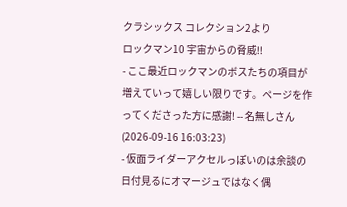クラシックス コレクション2より
ロックマン10 宇宙からの脅威!!
- ここ最近ロックマンのボスたちの項目が増えていって嬉しい限りです。ページを作ってくださった方に感謝! -- 名無しさん (2026-09-16 16:03:23)
- 仮面ライダーアクセルっぽいのは余談の日付見るにオマージュではなく偶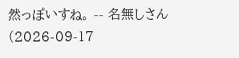然っぽいすね。 -- 名無しさん (2026-09-17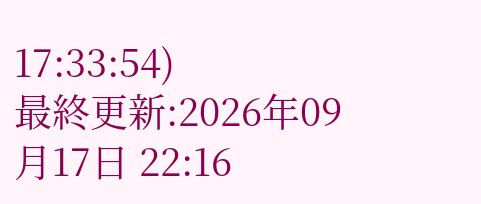17:33:54)
最終更新:2026年09月17日 22:16